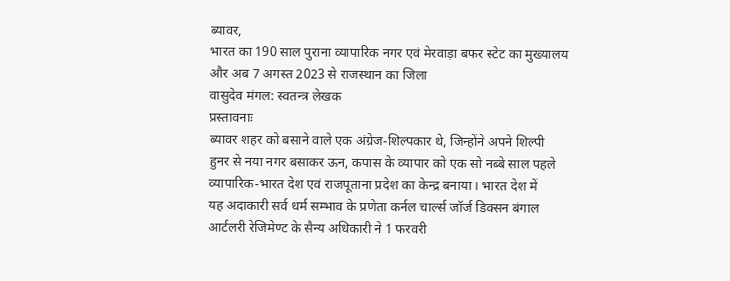ब्यावर,
भारत का 190 साल पुराना व्यापारिक नगर एवं मेरवाड़ा बफर स्टेट का मुख्यालय
और अब 7 अगस्त 2023 से राजस्थान का जिला
वासुदेव मंगल: स्वतन्त्र लेखक
प्रस्तावनाः
ब्यावर शहर को बसाने वाले एक अंग्रेज-शिल्पकार थे, जिन्होंने अपने शिल्पी
हुनर से नया नगर बसाकर ऊन, कपास के व्यापार को एक सो नब्बे साल पहले
व्यापारिक-भारत देश एवं राजपूताना प्रदेश का केन्द्र बनाया। भारत देश में
यह अदाकारी सर्व धर्म सम्भाव के प्रणेता कर्नल चार्ल्स जॉर्ज डिक्सन बंगाल
आर्टलरी रेजिमेण्ट के सैन्य अधिकारी ने 1 फरवरी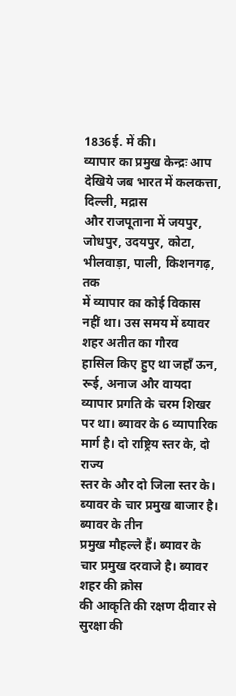1836ई. में की।
व्यापार का प्रमुख केन्द्रः आप देखिये जब भारत में कलकत्ता, दिल्ली, मद्रास
और राजपूताना में जयपुर, जोधपुर, उदयपुर, कोटा, भीलवाड़ा, पाली, किशनगढ़, तक
में व्यापार का कोई विकास नहीं था। उस समय में ब्यावर शहर अतीत का गौरव
हासिल किए हुए था जहाँ ऊन, रूई, अनाज और वायदा व्यापार प्रगति के चरम शिखर
पर था। ब्यावर के 6 व्यापारिक मार्ग है। दो राष्ट्रिय स्तर के, दो राज्य
स्तर के और दो जिला स्तर के। ब्यावर के चार प्रमुख बाजार है। ब्यावर के तीन
प्रमुख मौहल्ले हैं। ब्यावर के चार प्रमुख दरवाजे है। ब्यावर शहर की क्रोस
की आकृति की रक्षण दीवार से सुरक्षा की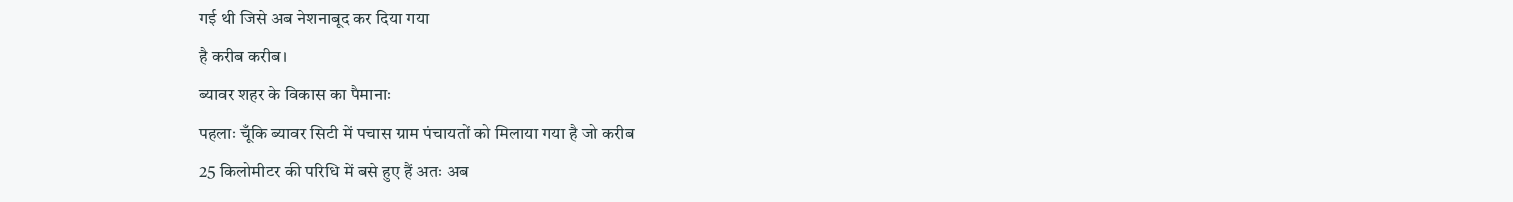गई थी जिसे अब नेशनाबूद कर दिया गया
है करीब करीब।
ब्यावर शहर के विकास का पैमानाः
पहलाः चूँकि ब्यावर सिटी में पचास ग्राम पंचायतों को मिलाया गया है जो करीब
25 किलोमीटर की परिधि में बसे हुए हैं अतः अब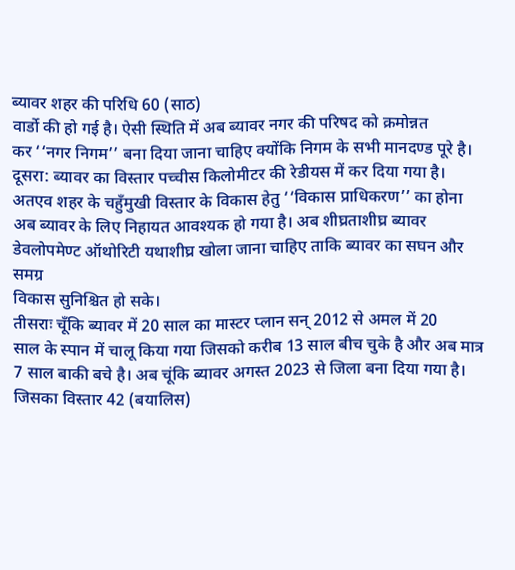ब्यावर शहर की परिधि 60 (साठ)
वार्डो की हो गई है। ऐसी स्थिति में अब ब्यावर नगर की परिषद को क्रमोन्नत
कर ‘‘नगर निगम’’ बना दिया जाना चाहिए क्योंकि निगम के सभी मानदण्ड पूरे है।
दूसरा: ब्यावर का विस्तार पच्चीस किलोमीटर की रेडीयस में कर दिया गया है।
अतएव शहर के चहुँमुखी विस्तार के विकास हेतु ‘‘विकास प्राधिकरण’’ का होना
अब ब्यावर के लिए निहायत आवश्यक हो गया है। अब शीघ्रताशीघ्र ब्यावर
डेवलोपमेण्ट ऑथोरिटी यथाशीघ्र खोला जाना चाहिए ताकि ब्यावर का सघन और समग्र
विकास सुनिश्चित हो सके।
तीसराः चूँकि ब्यावर में 20 साल का मास्टर प्लान सन् 2012 से अमल में 20
साल के स्पान में चालू किया गया जिसको करीब 13 साल बीच चुके है और अब मात्र
7 साल बाकी बचे है। अब चूंकि ब्यावर अगस्त 2023 से जिला बना दिया गया है।
जिसका विस्तार 42 (बयालिस)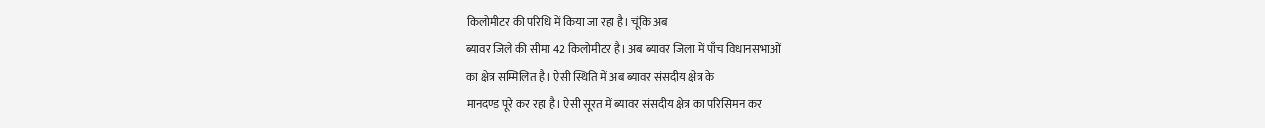किलोमीटर की परिधि में किया जा रहा है। चूंकि अब
ब्यावर जिले की सीमा 42 किलोमीटर है। अब ब्यावर जिला में पाँच विधानसभाओं
का क्षेत्र सम्मिलित है। ऐसी स्थिति में अब ब्यावर संसदीय क्षेत्र के
मानदण्ड पूरे कर रहा है। ऐसी सूरत में ब्यावर संसदीय क्षेत्र का परिसिमन कर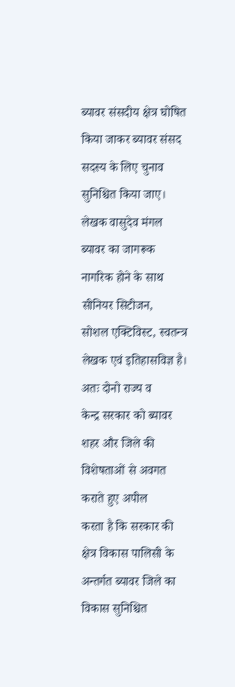ब्यावर संसदीय क्षेत्र घोषित किया जाकर ब्यावर संसद सदस्य के लिए चुनाव
सुनिश्चित किया जाए।
लेखक वासुदेव मंगल ब्यावर का जागरूक नागरिक होने के साथ सीनियर सिटीजन,
सोशल एक्टिविस्ट, स्वतन्त्र लेखक एवं इतिहासविज्ञ है। अतः दोनो राज्य व
केन्द्र सरकार को ब्यावर शहर और जिले की विशेषताओं से अवगत कराते हुए अपील
करता है कि सरकार की क्षेत्र विकास पालिसी के अन्तर्गत ब्यावर जिले का
विकास सुनिश्चित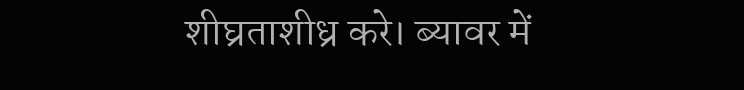शीघ्रताशीध्र करे। ब्यावर में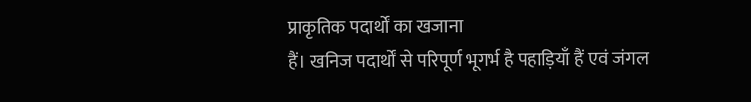प्राकृतिक पदार्थों का खजाना
हैं। खनिज पदार्थों से परिपूर्ण भूगर्भ है पहाड़ियाँ हैं एवं जंगल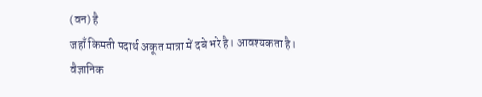(वन) है
जहाँ किमती पदार्थ अकूत मात्रा में दबे भरे है। आवश्यकता है।
वैज्ञानिक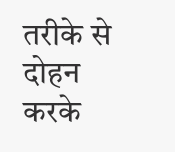तरीके से दोहन करके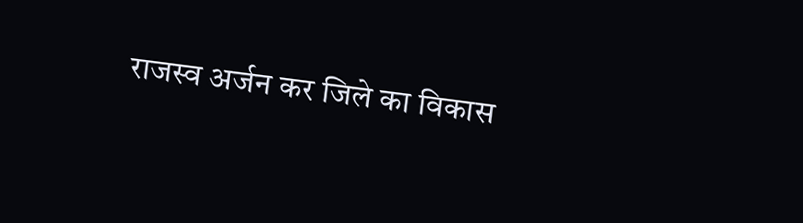राजस्व अर्जन कर जिले का विकास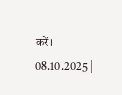करें।
08.10.2025 |